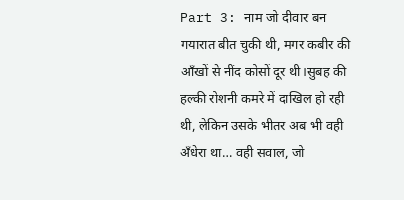Part 3: नाम जो दीवार बन गयारात बीत चुकी थी, मगर कबीर की आँखों से नींद कोसों दूर थी।सुबह की हल्की रोशनी कमरे में दाखिल हो रही थी, लेकिन उसके भीतर अब भी वही अँधेरा था… वही सवाल, जो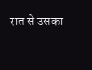रात से उसका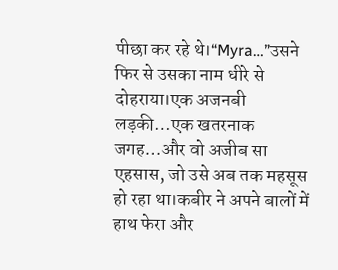पीछा कर रहे थे।“Myra…”उसने फिर से उसका नाम धीरे से दोहराया।एक अजनबी लड़की…एक खतरनाक जगह…और वो अजीब सा एहसास, जो उसे अब तक महसूस हो रहा था।कबीर ने अपने बालों में हाथ फेरा और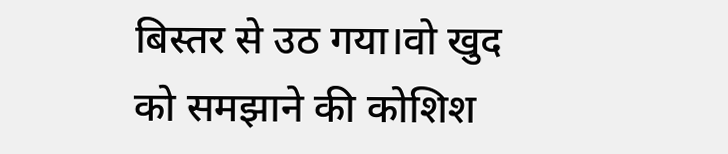बिस्तर से उठ गया।वो खुद को समझाने की कोशिश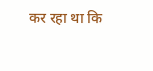कर रहा था कि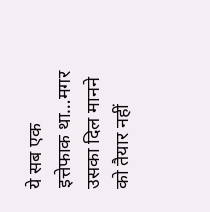ये सब एक इत्तेफाक था…मगर उसका दिल मानने को तैयार नहीं